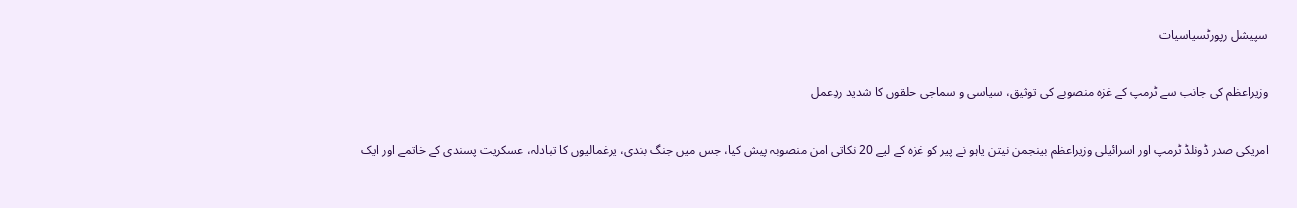سپیشل رپورٹسیاسیات

وزیراعظم کی جانب سے ٹرمپ کے غزہ منصوبے کی توثیق، سیاسی و سماجی حلقوں کا شدید ردِعمل

امریکی صدر ڈونلڈ ٹرمپ اور اسرائیلی وزیراعظم بینجمن نیتن یاہو نے پیر کو غزہ کے لیے 20 نکاتی امن منصوبہ پیش کیا، جس میں جنگ بندی، یرغمالیوں کا تبادلہ، عسکریت پسندی کے خاتمے اور ایک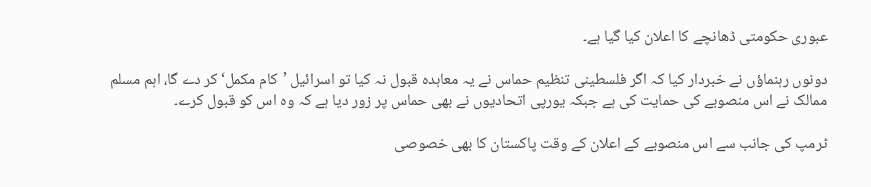عبوری حکومتی ڈھانچے کا اعلان کیا گیا ہے۔

دونوں رہنماؤں نے خبردار کیا کہ اگر فلسطینی تنظیم حماس نے یہ معاہدہ قبول نہ کیا تو اسرائیل ’کام مکمل‘ کر دے گا، اہم مسلم ممالک نے اس منصوبے کی حمایت کی ہے جبکہ یورپی اتحادیوں نے بھی حماس پر زور دیا ہے کہ وہ اس کو قبول کرے۔

ٹرمپ کی جانب سے اس منصوبے کے اعلان کے وقت پاکستان کا بھی خصوصی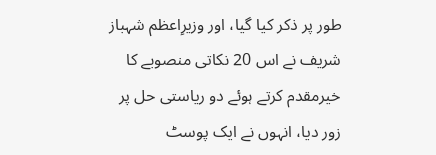طور پر ذکر کیا گیا، اور وزیرِاعظم شہباز شریف نے اس 20 نکاتی منصوبے کا خیرمقدم کرتے ہوئے دو ریاستی حل پر زور دیا، انہوں نے ایک پوسٹ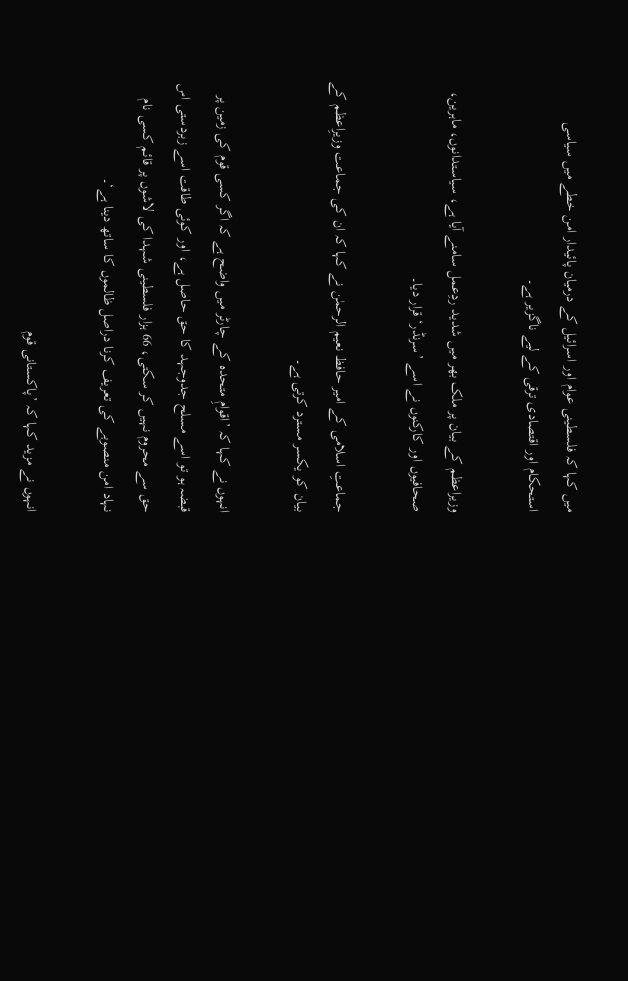میں کہا کہ فلسطینی عوام اور اسرائیل کے درمیان پائیدار امن خطے میں سیاسی استحکام اور اقتصادی ترقی کے لیے ناگزیر ہے۔

وزیراعظم کے بیان پر ملک بھر میں شدید ردِعمل سامنے آیا ہے، سیاستدانوں، ماہرین، صحافیوں اور کارکنوں نے اسے ’سرنڈر‘ قرار دیا۔

جماعتِ اسلامی کے امیر حافظ نعیم الرحمٰن نے کہا کہ ان کی جماعت وزیرِاعظم کے بیان کو یکسر مسترد کرتی ہے۔

انہوں نے کہا کہ ’اقوامِ متحدہ کے چارٹر میں واضح ہے کہ اگر کسی قوم کی زمین پر قبضہ ہو تو اسے مسلح جدوجہد کا حق حاصل ہے، اور کوئی طاقت اسے زبردستی اس حق سے محروم نہیں کر سکتی، 66 ہزار فلسطینی شہدا کی لاشوں پر قائم کسی نام نہاد امن منصوبے کی تعریف کرنا دراصل ظالموں کا ساتھ دینا ہے‘۔

انہوں نے مزید کہا کہ ’پاکستانی قوم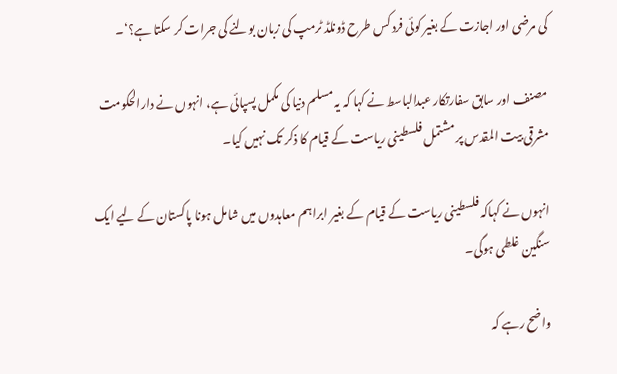کی مرضی اور اجازت کے بغیر کوئی فرد کس طرح ڈونلڈ ٹرمپ کی زبان بولنے کی جرات کر سکتا ہے؟‘۔

مصنف اور سابق سفارتکار عبدالباسط نے کہا کہ یہ مسلم دنیا کی مکمل پسپائی ہے، انہوں نے دارالحکومت مشرقی بیت المقدس پر مشتمل فلسطینی ریاست کے قیام کا ذکر تک نہیں کیا۔

انہوں نے کہاکہ فلسطینی ریاست کے قیام کے بغیر ابراہم معاہدوں میں شامل ہونا پاکستان کے لیے ایک سنگین غلطی ہوگی۔

واضح رہے کہ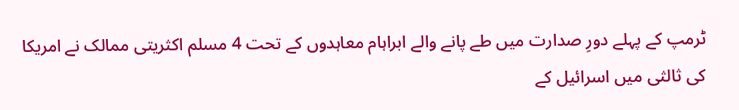ٹرمپ کے پہلے دورِ صدارت میں طے پانے والے ابراہام معاہدوں کے تحت 4 مسلم اکثریتی ممالک نے امریکا کی ثالثی میں اسرائیل کے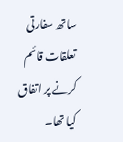ساتھ سفارتی تعلقات قائم کرنے پر اتفاق کیا تھا۔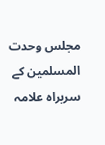مجلس وحدت المسلمین کے سربراہ علامہ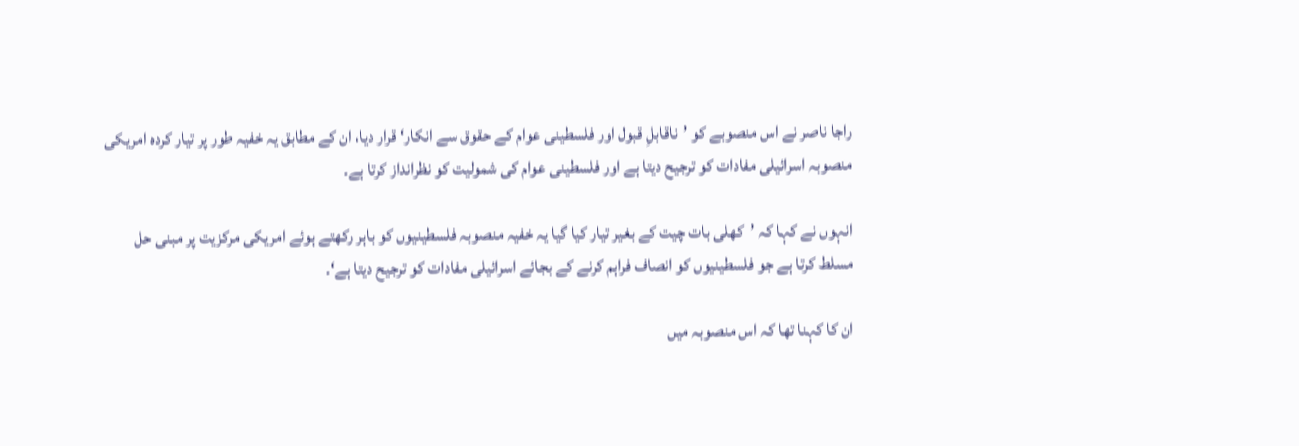راجا ناصر نے اس منصوبے کو ’ناقابلِ قبول اور فلسطینی عوام کے حقوق سے انکار‘ قرار دیا، ان کے مطابق یہ خفیہ طور پر تیار کردہ امریکی منصوبہ اسرائیلی مفادات کو ترجیح دیتا ہے اور فلسطینی عوام کی شمولیت کو نظرانداز کرتا ہے۔

انہوں نے کہا کہ ’کھلی بات چیت کے بغیر تیار کیا گیا یہ خفیہ منصوبہ فلسطینیوں کو باہر رکھتے ہوئے امریکی مرکزیت پر مبنی حل مسلط کرتا ہے جو فلسطینیوں کو انصاف فراہم کرنے کے بجائے اسرائیلی مفادات کو ترجیح دیتا ہے‘۔

ان کا کہنا تھا کہ اس منصوبہ میں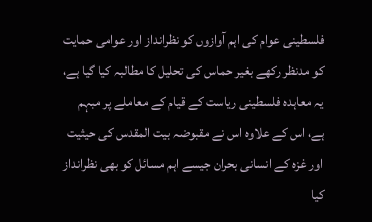فلسطینی عوام کی اہم آوازوں کو نظرانداز اور عوامی حمایت کو مدنظر رکھے بغیر حماس کی تحلیل کا مطالبہ کیا گیا ہے، یہ معاہدہ فلسطینی ریاست کے قیام کے معاملے پر مبہم ہے، اس کے علاوہ اس نے مقبوضہ بیت المقدس کی حیثیت اور غزہ کے انسانی بحران جیسے اہم مسائل کو بھی نظرانداز کیا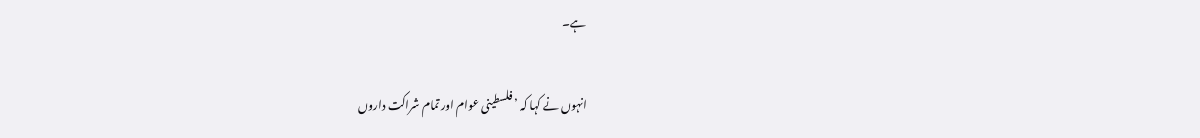ہے۔

انہوں نے کہا کہ ’فلسطینی عوام اور تمام شراکت داروں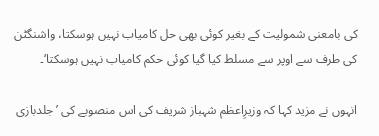کی بامعنی شمولیت کے بغیر کوئی بھی حل کامیاب نہیں ہوسکتا، واشنگٹن کی طرف سے اوپر سے مسلط کیا گیا کوئی حکم کامیاب نہیں ہوسکتا‘۔

انہوں نے مزید کہا کہ وزیرِاعظم شہباز شریف کی اس منصوبے کی ’جلدبازی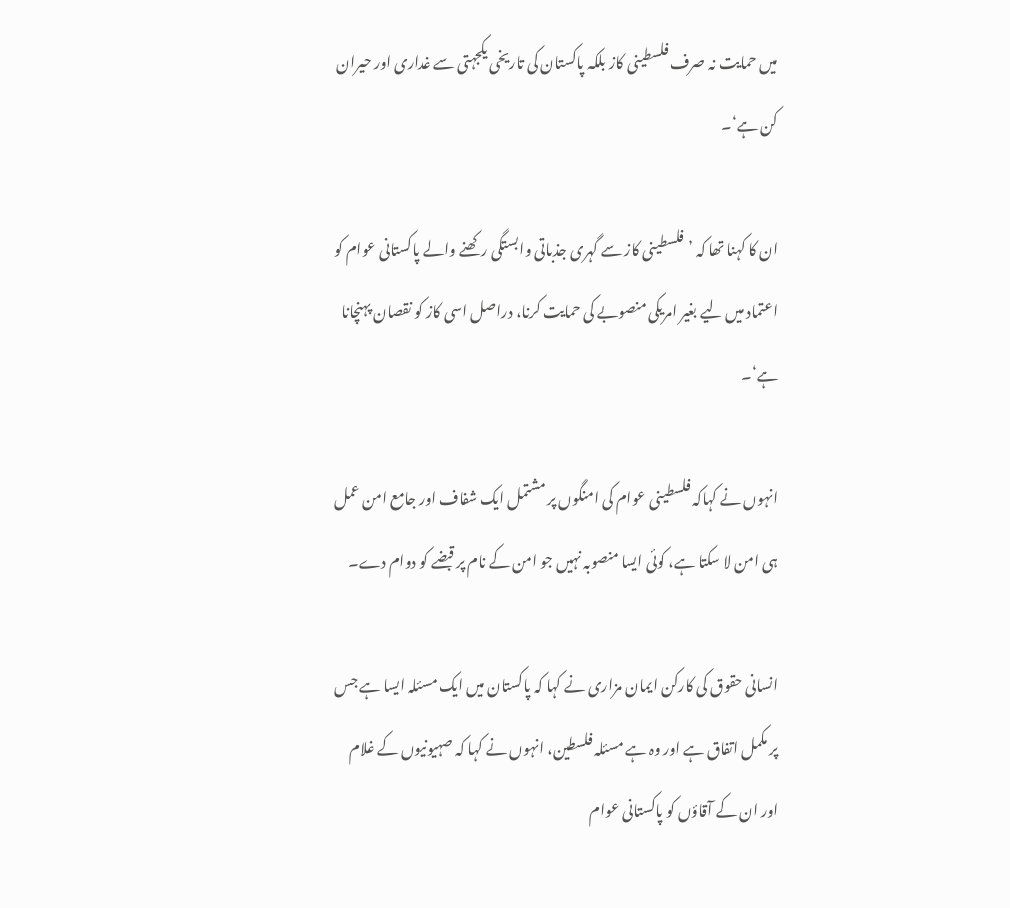میں حمایت نہ صرف فلسطینی کاز بلکہ پاکستان کی تاریخی یکجہتی سے غداری اور حیران کن ہے‘۔

ان کا کہنا تھا کہ ’فلسطینی کاز سے گہری جذباتی وابستگی رکھنے والے پاکستانی عوام کو اعتماد میں لیے بغیر امریکی منصوبے کی حمایت کرنا، دراصل اسی کاز کو نقصان پہنچانا ہے‘۔

انہوں نے کہاکہ فلسطینی عوام کی امنگوں پر مشتمل ایک شفاف اور جامع امن عمل ہی امن لا سکتا ہے، کوئی ایسا منصوبہ نہیں جو امن کے نام پر قبضے کو دوام دے۔

انسانی حقوق کی کارکن ایمان مزاری نے کہا کہ پاکستان میں ایک مسئلہ ایسا ہے جس پر مکمل اتفاق ہے اور وہ ہے مسئلہ فلسطین، انہوں نے کہا کہ صہیونیوں کے غلام اور ان کے آقاؤں کو پاکستانی عوام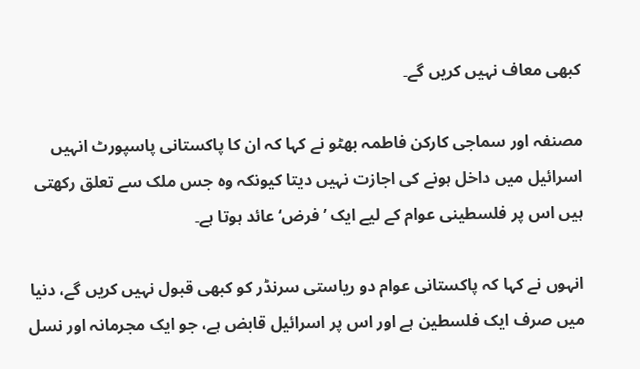کبھی معاف نہیں کریں گے۔

مصنفہ اور سماجی کارکن فاطمہ بھٹو نے کہا کہ ان کا پاکستانی پاسپورٹ انہیں اسرائیل میں داخل ہونے کی اجازت نہیں دیتا کیونکہ وہ جس ملک سے تعلق رکھتی ہیں اس پر فلسطینی عوام کے لیے ایک ’فرض‘ عائد ہوتا ہے۔

انہوں نے کہا کہ پاکستانی عوام دو ریاستی سرنڈر کو کبھی قبول نہیں کریں گے، دنیا میں صرف ایک فلسطین ہے اور اس پر اسرائیل قابض ہے، جو ایک مجرمانہ اور نسل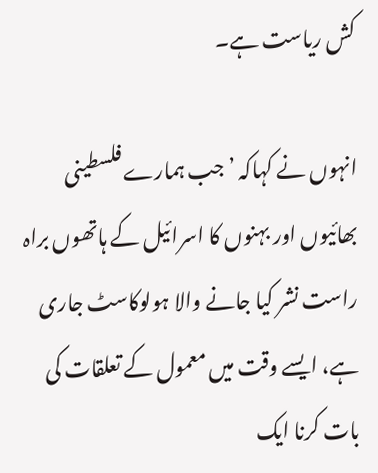کش ریاست ہے۔

انہوں نے کہاکہ ’جب ہمارے فلسطینی بھائیوں اور بہنوں کا اسرائیل کے ہاتھوں براہ راست نشر کیا جانے والا ہولوکاسٹ جاری ہے، ایسے وقت میں معمول کے تعلقات کی بات کرنا ایک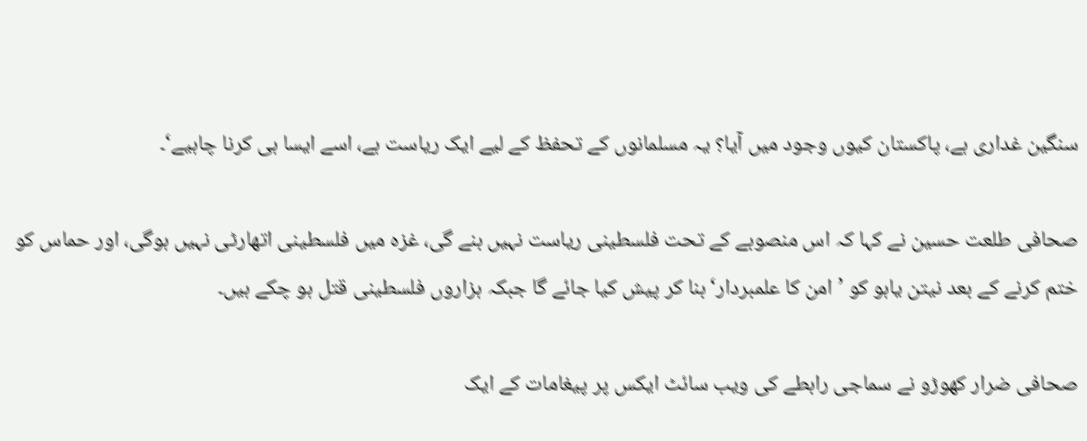سنگین غداری ہے، پاکستان کیوں وجود میں آیا؟ یہ مسلمانوں کے تحفظ کے لیے ایک ریاست ہے، اسے ایسا ہی کرنا چاہیے‘۔

صحافی طلعت حسین نے کہا کہ اس منصوبے کے تحت فلسطینی ریاست نہیں بنے گی، غزہ میں فلسطینی اتھارٹی نہیں ہوگی، اور حماس کو ختم کرنے کے بعد نیتن یاہو کو ’امن کا علمبردار‘ بنا کر پیش کیا جائے گا جبکہ ہزاروں فلسطینی قتل ہو چکے ہیں۔

صحافی ضرار کھوڑو نے سماجی رابطے کی ویب سائٹ ایکس پر پیغامات کے ایک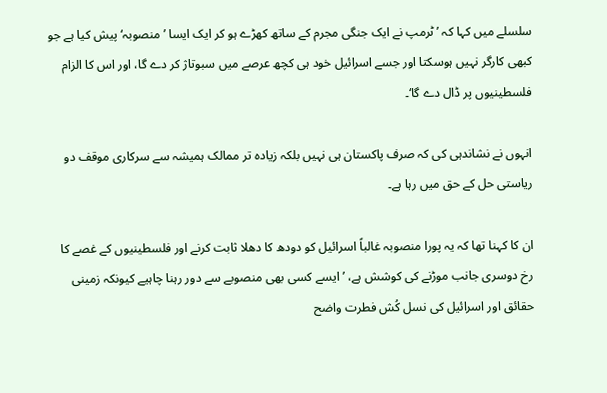سلسلے میں کہا کہ ’ٹرمپ نے ایک جنگی مجرم کے ساتھ کھڑے ہو کر ایک ایسا ’منصوبہ‘ پیش کیا ہے جو کبھی کارگر نہیں ہوسکتا اور جسے اسرائیل خود ہی کچھ عرصے میں سبوتاژ کر دے گا، اور اس کا الزام فلسطینیوں پر ڈال دے گا‘۔

انہوں نے نشاندہی کی کہ صرف پاکستان ہی نہیں بلکہ زیادہ تر ممالک ہمیشہ سے سرکاری موقف دو ریاستی حل کے حق میں رہا ہے۔

ان کا کہنا تھا کہ یہ پورا منصوبہ غالباً اسرائیل کو دودھ کا دھلا ثابت کرنے اور فلسطینیوں کے غصے کا رخ دوسری جانب موڑنے کی کوشش ہے، ’ایسے کسی بھی منصوبے سے دور رہنا چاہیے کیونکہ زمینی حقائق اور اسرائیل کی نسل کُش فطرت واضح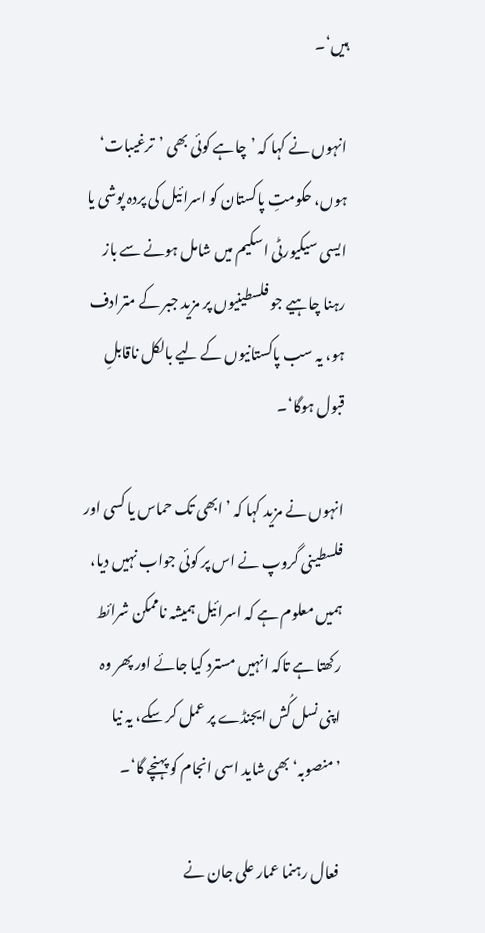ہیں‘۔

انہوں نے کہا کہ ’چاہے کوئی بھی ’ترغیبات‘ ہوں، حکومتِ پاکستان کو اسرائیل کی پردہ پوشی یا ایسی سیکیورٹی اسکیم میں شامل ہونے سے باز رہنا چاہیے جو فلسطینیوں پر مزید جبر کے مترادف ہو، یہ سب پاکستانیوں کے لیے بالکل ناقابلِ قبول ہوگا‘۔

انہوں نے مزید کہا کہ ’ابھی تک حماس یا کسی اور فلسطینی گروپ نے اس پر کوئی جواب نہیں دیا، ہمیں معلوم ہے کہ اسرائیل ہمیشہ ناممکن شرائط رکھتا ہے تاکہ انہیں مسترد کیا جائے اور پھر وہ اپنی نسل کُش ایجنڈے پر عمل کر سکے، یہ نیا ’منصوبہ‘ بھی شاید اسی انجام کو پہنچے گا‘۔

فعال رہنما عمار علی جان نے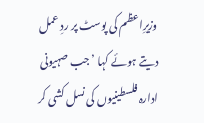وزیرِاعظم کی پوسٹ پر ردِ عمل دیتے ہوئے کہا ’جب صہیونی ادارہ فلسطینیوں کی نسل کشی کر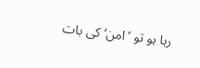رہا ہو تو ’امن‘ کی بات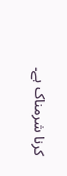کرنا شرمناک ہے۔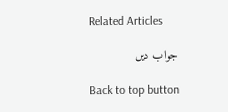Related Articles

جواب دیں

Back to top button